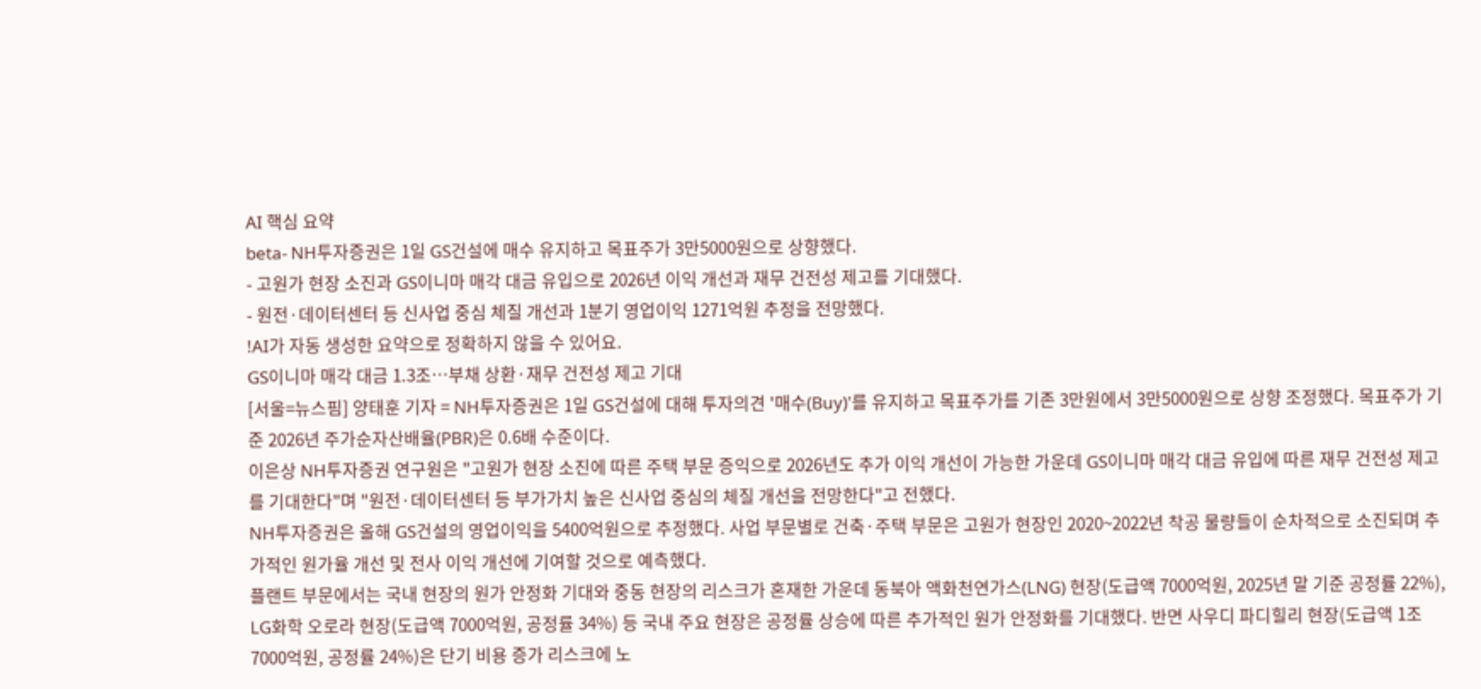AI 핵심 요약
beta- NH투자증권은 1일 GS건설에 매수 유지하고 목표주가 3만5000원으로 상향했다.
- 고원가 현장 소진과 GS이니마 매각 대금 유입으로 2026년 이익 개선과 재무 건전성 제고를 기대했다.
- 원전·데이터센터 등 신사업 중심 체질 개선과 1분기 영업이익 1271억원 추정을 전망했다.
!AI가 자동 생성한 요약으로 정확하지 않을 수 있어요.
GS이니마 매각 대금 1.3조…부채 상환·재무 건전성 제고 기대
[서울=뉴스핌] 양태훈 기자 = NH투자증권은 1일 GS건설에 대해 투자의견 '매수(Buy)'를 유지하고 목표주가를 기존 3만원에서 3만5000원으로 상향 조정했다. 목표주가 기준 2026년 주가순자산배율(PBR)은 0.6배 수준이다.
이은상 NH투자증권 연구원은 "고원가 현장 소진에 따른 주택 부문 증익으로 2026년도 추가 이익 개선이 가능한 가운데 GS이니마 매각 대금 유입에 따른 재무 건전성 제고를 기대한다"며 "원전·데이터센터 등 부가가치 높은 신사업 중심의 체질 개선을 전망한다"고 전했다.
NH투자증권은 올해 GS건설의 영업이익을 5400억원으로 추정했다. 사업 부문별로 건축·주택 부문은 고원가 현장인 2020~2022년 착공 물량들이 순차적으로 소진되며 추가적인 원가율 개선 및 전사 이익 개선에 기여할 것으로 예측했다.
플랜트 부문에서는 국내 현장의 원가 안정화 기대와 중동 현장의 리스크가 혼재한 가운데 동북아 액화천연가스(LNG) 현장(도급액 7000억원, 2025년 말 기준 공정률 22%), LG화학 오로라 현장(도급액 7000억원, 공정률 34%) 등 국내 주요 현장은 공정률 상승에 따른 추가적인 원가 안정화를 기대했다. 반면 사우디 파디힐리 현장(도급액 1조7000억원, 공정률 24%)은 단기 비용 증가 리스크에 노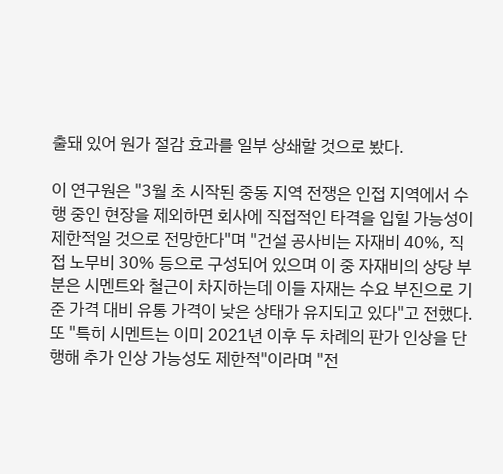출돼 있어 원가 절감 효과를 일부 상쇄할 것으로 봤다.

이 연구원은 "3월 초 시작된 중동 지역 전쟁은 인접 지역에서 수행 중인 현장을 제외하면 회사에 직접적인 타격을 입힐 가능성이 제한적일 것으로 전망한다"며 "건설 공사비는 자재비 40%, 직접 노무비 30% 등으로 구성되어 있으며 이 중 자재비의 상당 부분은 시멘트와 철근이 차지하는데 이들 자재는 수요 부진으로 기준 가격 대비 유통 가격이 낮은 상태가 유지되고 있다"고 전했다.
또 "특히 시멘트는 이미 2021년 이후 두 차례의 판가 인상을 단행해 추가 인상 가능성도 제한적"이라며 "전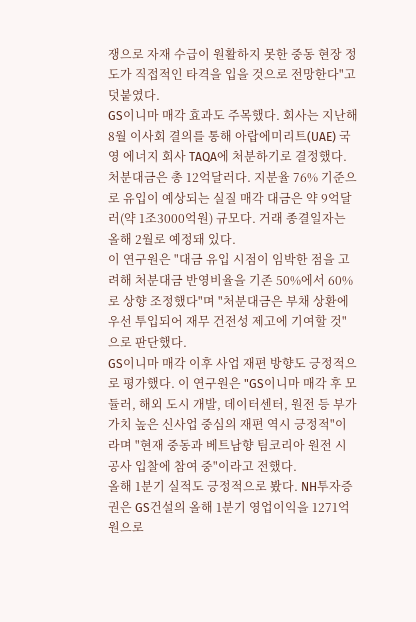쟁으로 자재 수급이 원활하지 못한 중동 현장 정도가 직접적인 타격을 입을 것으로 전망한다"고 덧붙였다.
GS이니마 매각 효과도 주목했다. 회사는 지난해 8월 이사회 결의를 통해 아랍에미리트(UAE) 국영 에너지 회사 TAQA에 처분하기로 결정했다. 처분대금은 총 12억달러다. 지분율 76% 기준으로 유입이 예상되는 실질 매각 대금은 약 9억달러(약 1조3000억원) 규모다. 거래 종결일자는 올해 2월로 예정돼 있다.
이 연구원은 "대금 유입 시점이 임박한 점을 고려해 처분대금 반영비율을 기존 50%에서 60%로 상향 조정했다"며 "처분대금은 부채 상환에 우선 투입되어 재무 건전성 제고에 기여할 것"으로 판단했다.
GS이니마 매각 이후 사업 재편 방향도 긍정적으로 평가했다. 이 연구원은 "GS이니마 매각 후 모듈러, 해외 도시 개발, 데이터센터, 원전 등 부가가치 높은 신사업 중심의 재편 역시 긍정적"이라며 "현재 중동과 베트남향 팀코리아 원전 시공사 입찰에 참여 중"이라고 전했다.
올해 1분기 실적도 긍정적으로 봤다. NH투자증권은 GS건설의 올해 1분기 영업이익을 1271억원으로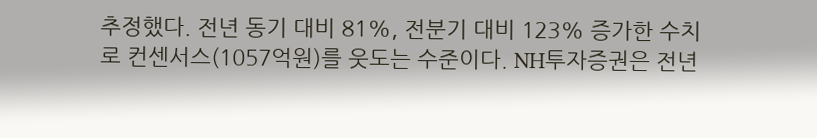추정했다. 전년 동기 대비 81%, 전분기 대비 123% 증가한 수치로 컨센서스(1057억원)를 웃도는 수준이다. NH투자증권은 전년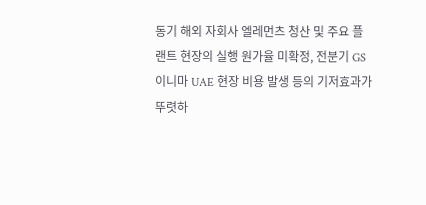동기 해외 자회사 엘레먼츠 청산 및 주요 플랜트 현장의 실행 원가율 미확정, 전분기 GS이니마 UAE 현장 비용 발생 등의 기저효과가 뚜렷하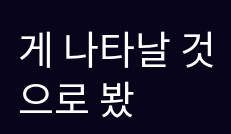게 나타날 것으로 봤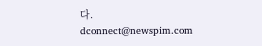다.
dconnect@newspim.com